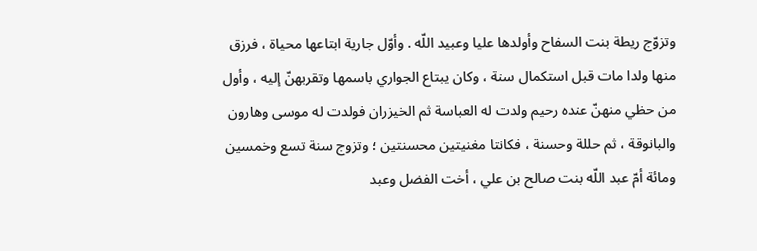وتزوّج ريطة بنت السفاح وأولدها عليا وعبيد اللّه . وأوّل جارية ابتاعها محياة ، فرزق منها ولدا مات قبل استكمال سنة ، وكان يبتاع الجواري باسمها وتقربهنّ إليه ، وأول من حظي منهنّ عنده رحيم ولدت له العباسة ثم الخيزران فولدت له موسى وهارون والبانوقة ، ثم حللة وحسنة ، فكانتا مغنيتين محسنتين ؛ وتزوج سنة تسع وخمسين ومائة أمّ عبد اللّه بنت صالح بن علي ، أخت الفضل وعبد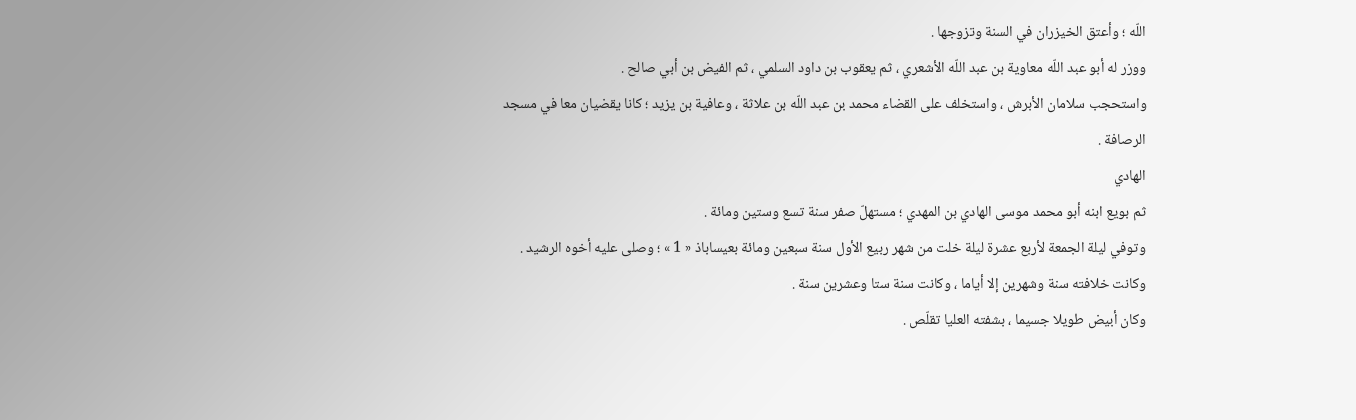اللّه ؛ وأعتق الخيزران في السنة وتزوجها .
ووزر له أبو عبد اللّه معاوية بن عبد اللّه الأشعري ، ثم يعقوب بن داود السلمي ، ثم الفيض بن أبي صالح .
واستحجب سلامان الأبرش ، واستخلف على القضاء محمد بن عبد اللّه بن علاثة ، وعافية بن يزيد ؛ كانا يقضيان معا في مسجد الرصافة .
الهادي
ثم بويع ابنه أبو محمد موسى الهادي بن المهدي ؛ مستهلّ صفر سنة تسع وستين ومائة .
وتوفي ليلة الجمعة لأربع عشرة ليلة خلت من شهر ربيع الأول سنة سبعين ومائة بعيساباذ « 1 » ؛ وصلى عليه أخوه الرشيد .
وكانت خلافته سنة وشهرين إلا أياما ، وكانت سنة ستا وعشرين سنة .
وكان أبيض طويلا جسيما ، بشفته العليا تقلّص .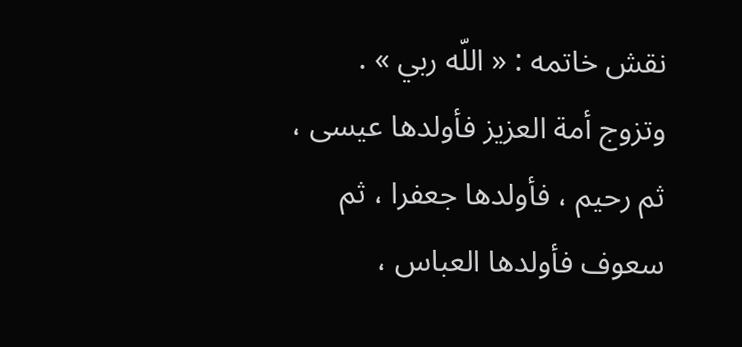نقش خاتمه : « اللّه ربي » .
وتزوج أمة العزيز فأولدها عيسى ، ثم رحيم ، فأولدها جعفرا ، ثم سعوف فأولدها العباس ،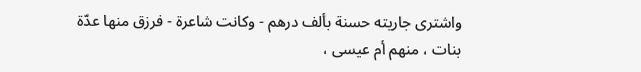واشترى جاريته حسنة بألف درهم - وكانت شاعرة - فرزق منها عدّة بنات ، منهم أم عيسى ،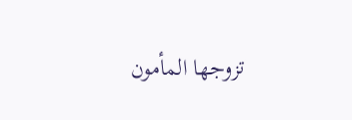تزوجها المأمون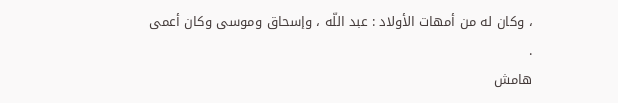، وكان له من أمهات الأولاد : عبد اللّه ، وإسحاق وموسى وكان أعمى .
هامش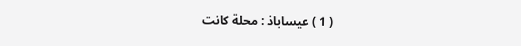( 1 ) عيساباذ : محلة كانت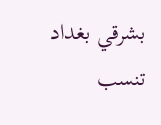بشرقي بغداد تنسب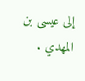إلى عيسى بن المهدي .